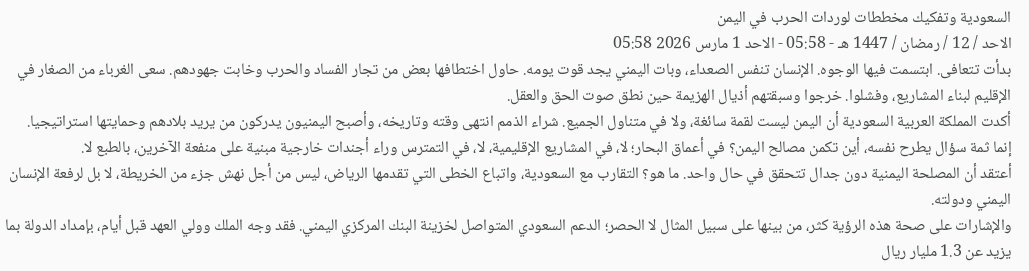السعودية وتفكيك مخططات لوردات الحرب في اليمن
الاحد / 12 / رمضان / 1447 هـ - 05:58 - الاحد 1 مارس 2026 05:58
بدأت تتعافى. ابتسمت فيها الوجوه. الإنسان تنفس الصعداء، وبات اليمني يجد قوت يومه. حاول اختطافها بعض من تجار الفساد والحرب وخابت جهودهم. سعى الغرباء من الصغار في الإقليم لبناء المشاريع، وفشلوا. خرجوا وسبقتهم أذيال الهزيمة حين نطق صوت الحق والعقل.
أكدت المملكة العربية السعودية أن اليمن ليست لقمة سائغة، ولا في متناول الجميع. شراء الذمم انتهى وقته وتاريخه، وأصبح اليمنيون يدركون من يريد بلادهم وحمايتها استراتيجيا.
إنما ثمة سؤال يطرح نفسه، أين تكمن مصالح اليمن؟ في أعماق البحار؛ لا، في المشاريع الإقليمية، لا، في التمترس وراء أجندات خارجية مبنية على منفعة الآخرين، بالطبع لا.
أعتقد أن المصلحة اليمنية دون جدال تتحقق في حال واحد. ما هو؟ التقارب مع السعودية، واتباع الخطى التي تقدمها الرياض، ليس من أجل نهش جزء من الخريطة، لا بل لرفعة الإنسان اليمني ودولته.
والإشارات على صحة هذه الرؤية كثر، من بينها على سبيل المثال لا الحصر؛ الدعم السعودي المتواصل لخزينة البنك المركزي اليمني. فقد وجه الملك وولي العهد قبل أيام، بإمداد الدولة بما يزيد عن 1.3 مليار ريال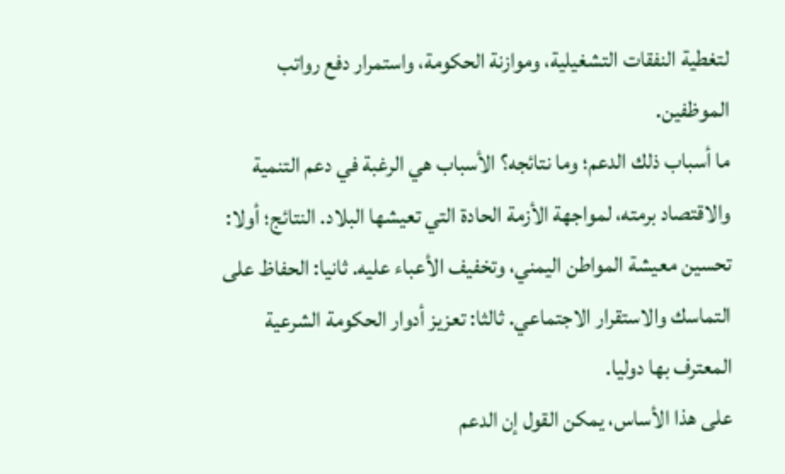لتغطية النفقات التشغيلية، وموازنة الحكومة، واستمرار دفع رواتب الموظفين.
ما أسباب ذلك الدعم؛ وما نتائجه؟ الأسباب هي الرغبة في دعم التنمية والاقتصاد برمته، لمواجهة الأزمة الحادة التي تعيشها البلاد. النتائج؛ أولا: تحسين معيشة المواطن اليمني، وتخفيف الأعباء عليه. ثانيا: الحفاظ على التماسك والاستقرار الاجتماعي. ثالثا: تعزيز أدوار الحكومة الشرعية المعترف بها دوليا.
على هذا الأساس، يمكن القول إن الدعم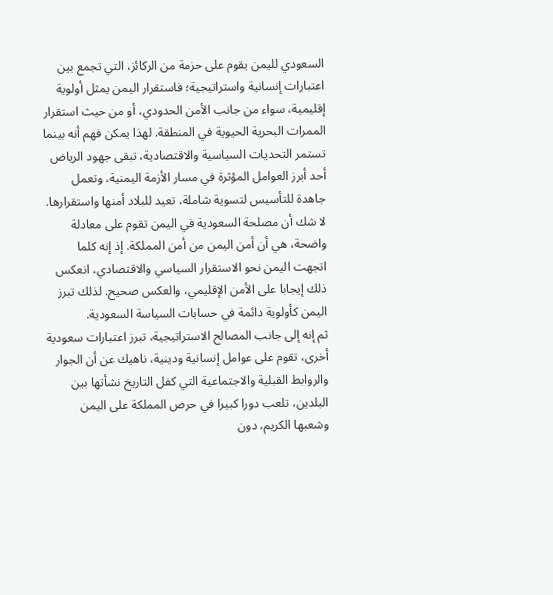السعودي لليمن يقوم على حزمة من الركائز، التي تجمع بين اعتبارات إنسانية واستراتيجية؛ فاستقرار اليمن يمثل أولوية إقليمية، سواء من جانب الأمن الحدودي، أو من حيث استقرار الممرات البحرية الحيوية في المنطقة. لهذا يمكن فهم أنه بينما تستمر التحديات السياسية والاقتصادية، تبقى جهود الرياض أحد أبرز العوامل المؤثرة في مسار الأزمة اليمنية، وتعمل جاهدة للتأسيس لتسوية شاملة، تعيد للبلاد أمنها واستقرارها.
لا شك أن مصلحة السعودية في اليمن تقوم على معادلة واضحة، هي أن أمن اليمن من أمن المملكة. إذ إنه كلما اتجهت اليمن نحو الاستقرار السياسي والاقتصادي، انعكس ذلك إيجابا على الأمن الإقليمي، والعكس صحيح. لذلك تبرز اليمن كأولوية دائمة في حسابات السياسة السعودية.
ثم إنه إلى جانب المصالح الاستراتيجية، تبرز اعتبارات سعودية أخرى، تقوم على عوامل إنسانية ودينية، ناهيك عن أن الجوار والروابط القبلية والاجتماعية التي كفل التاريخ نشأتها بين البلدين، تلعب دورا كبيرا في حرص المملكة على اليمن وشعبها الكريم، دون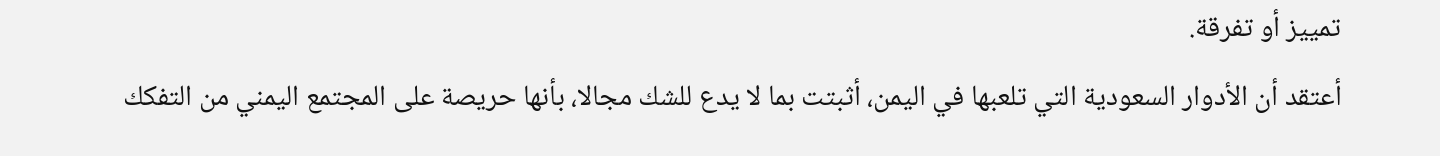تمييز أو تفرقة.
أعتقد أن الأدوار السعودية التي تلعبها في اليمن، أثبتت بما لا يدع للشك مجالا، بأنها حريصة على المجتمع اليمني من التفكك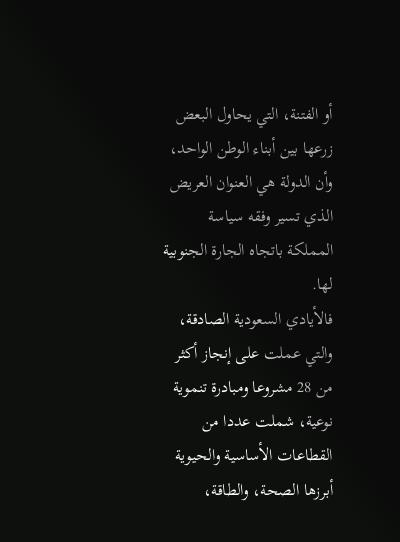أو الفتنة، التي يحاول البعض زرعها بين أبناء الوطن الواحد، وأن الدولة هي العنوان العريض الذي تسير وفقه سياسة المملكة باتجاه الجارة الجنوبية لها.
فالأيادي السعودية الصادقة، والتي عملت على إنجاز أكثر من 28 مشروعا ومبادرة تنموية نوعية، شملت عددا من القطاعات الأساسية والحيوية أبرزها الصحة، والطاقة،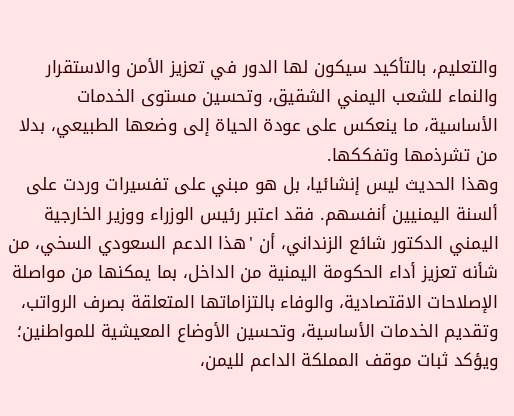والتعليم، بالتأكيد سيكون لها الدور في تعزيز الأمن والاستقرار والنماء للشعب اليمني الشقيق، وتحسين مستوى الخدمات الأساسية، ما ينعكس على عودة الحياة إلى وضعها الطبيعي، بدلا من تشرذمها وتفككها.
وهذا الحديث ليس إنشائيا، بل هو مبني على تفسيرات وردت على ألسنة اليمنيين أنفسهم. فقد اعتبر رئيس الوزراء ووزير الخارجية اليمني الدكتور شائع الزنداني، أن 'هذا الدعم السعودي السخي، من شأنه تعزيز أداء الحكومة اليمنية من الداخل، بما يمكنها من مواصلة الإصلاحات الاقتصادية، والوفاء بالتزاماتها المتعلقة بصرف الرواتب، وتقديم الخدمات الأساسية، وتحسين الأوضاع المعيشية للمواطنين؛ ويؤكد ثبات موقف المملكة الداعم لليمن،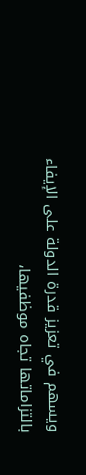ويسهم في تعزيز قدرة الدولة على الإيفاء بالتزاماتها تجاه موظفيها،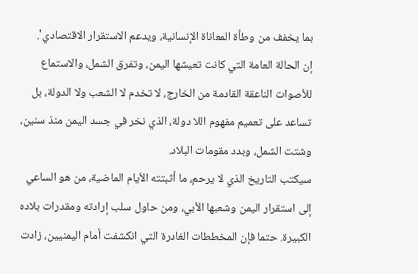بما يخفف من وطأة المعاناة الإنسانية، ويدعم الاستقرار الاقتصادي'.
إن الحالة العامة التي كانت تعيشها اليمن، وتفرق الشمل، والاستماع للأصوات الناعقة القادمة من الخارج، لا تخدم لا الشعب ولا الدولة، بل تساعد على تعميم مفهوم اللا دولة، الذي نخر في جسد اليمن منذ سنين، وشتت الشمل، وبدد مقومات البلاد.
سيكتب التاريخ الذي لا يرحم، ما أثبتته الأيام الماضية، من هو الساعي إلى استقرار اليمن وشعبها الأبي، ومن حاول سلب إرادته ومقدرات بلاده الكبيرة. حتما فإن المخططات الغادرة التي انكشفت أمام اليمنيين، زادت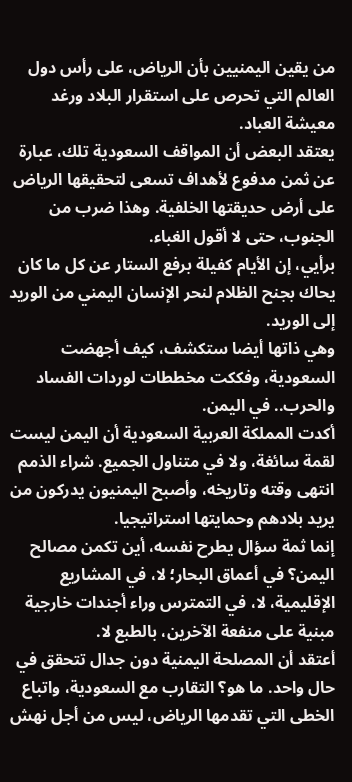من يقين اليمنيين بأن الرياض، على رأس دول العالم التي تحرص على استقرار البلاد ورغد معيشة العباد.
يعتقد البعض أن المواقف السعودية تلك، عبارة عن ثمن مدفوع لأهداف تسعى لتحقيقها الرياض على أرض حديقتها الخلفية. وهذا ضرب من الجنوب، حتى لا أقول الغباء.
برأيي، إن الأيام كفيلة برفع الستار عن كل ما كان يحاك بجنح الظلام لنحر الإنسان اليمني من الوريد إلى الوريد.
وهي ذاتها أيضا ستكشف، كيف أجهضت السعودية، وفككت مخططات لوردات الفساد والحرب.. في اليمن.
أكدت المملكة العربية السعودية أن اليمن ليست لقمة سائغة، ولا في متناول الجميع. شراء الذمم انتهى وقته وتاريخه، وأصبح اليمنيون يدركون من يريد بلادهم وحمايتها استراتيجيا.
إنما ثمة سؤال يطرح نفسه، أين تكمن مصالح اليمن؟ في أعماق البحار؛ لا، في المشاريع الإقليمية، لا، في التمترس وراء أجندات خارجية مبنية على منفعة الآخرين، بالطبع لا.
أعتقد أن المصلحة اليمنية دون جدال تتحقق في حال واحد. ما هو؟ التقارب مع السعودية، واتباع الخطى التي تقدمها الرياض، ليس من أجل نهش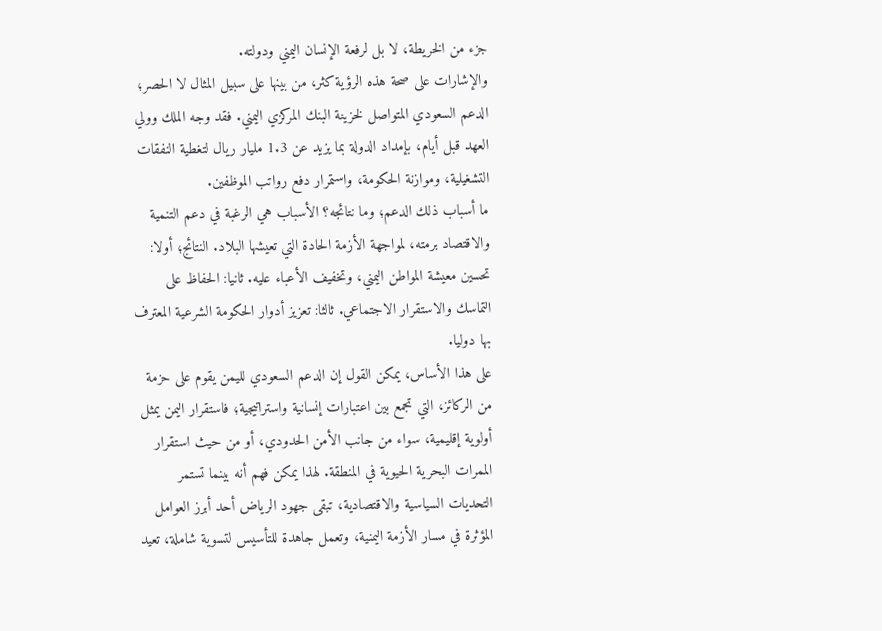جزء من الخريطة، لا بل لرفعة الإنسان اليمني ودولته.
والإشارات على صحة هذه الرؤية كثر، من بينها على سبيل المثال لا الحصر؛ الدعم السعودي المتواصل لخزينة البنك المركزي اليمني. فقد وجه الملك وولي العهد قبل أيام، بإمداد الدولة بما يزيد عن 1.3 مليار ريال لتغطية النفقات التشغيلية، وموازنة الحكومة، واستمرار دفع رواتب الموظفين.
ما أسباب ذلك الدعم؛ وما نتائجه؟ الأسباب هي الرغبة في دعم التنمية والاقتصاد برمته، لمواجهة الأزمة الحادة التي تعيشها البلاد. النتائج؛ أولا: تحسين معيشة المواطن اليمني، وتخفيف الأعباء عليه. ثانيا: الحفاظ على التماسك والاستقرار الاجتماعي. ثالثا: تعزيز أدوار الحكومة الشرعية المعترف بها دوليا.
على هذا الأساس، يمكن القول إن الدعم السعودي لليمن يقوم على حزمة من الركائز، التي تجمع بين اعتبارات إنسانية واستراتيجية؛ فاستقرار اليمن يمثل أولوية إقليمية، سواء من جانب الأمن الحدودي، أو من حيث استقرار الممرات البحرية الحيوية في المنطقة. لهذا يمكن فهم أنه بينما تستمر التحديات السياسية والاقتصادية، تبقى جهود الرياض أحد أبرز العوامل المؤثرة في مسار الأزمة اليمنية، وتعمل جاهدة للتأسيس لتسوية شاملة، تعيد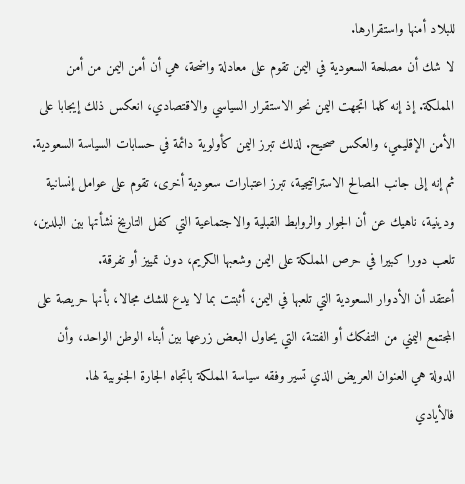للبلاد أمنها واستقرارها.
لا شك أن مصلحة السعودية في اليمن تقوم على معادلة واضحة، هي أن أمن اليمن من أمن المملكة. إذ إنه كلما اتجهت اليمن نحو الاستقرار السياسي والاقتصادي، انعكس ذلك إيجابا على الأمن الإقليمي، والعكس صحيح. لذلك تبرز اليمن كأولوية دائمة في حسابات السياسة السعودية.
ثم إنه إلى جانب المصالح الاستراتيجية، تبرز اعتبارات سعودية أخرى، تقوم على عوامل إنسانية ودينية، ناهيك عن أن الجوار والروابط القبلية والاجتماعية التي كفل التاريخ نشأتها بين البلدين، تلعب دورا كبيرا في حرص المملكة على اليمن وشعبها الكريم، دون تمييز أو تفرقة.
أعتقد أن الأدوار السعودية التي تلعبها في اليمن، أثبتت بما لا يدع للشك مجالا، بأنها حريصة على المجتمع اليمني من التفكك أو الفتنة، التي يحاول البعض زرعها بين أبناء الوطن الواحد، وأن الدولة هي العنوان العريض الذي تسير وفقه سياسة المملكة باتجاه الجارة الجنوبية لها.
فالأيادي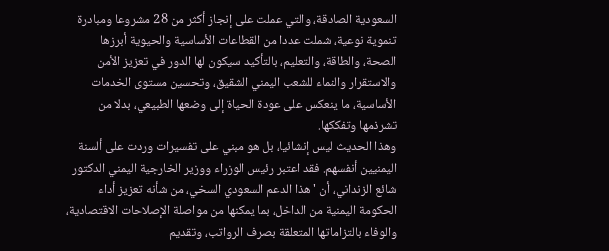السعودية الصادقة، والتي عملت على إنجاز أكثر من 28 مشروعا ومبادرة تنموية نوعية، شملت عددا من القطاعات الأساسية والحيوية أبرزها الصحة، والطاقة، والتعليم، بالتأكيد سيكون لها الدور في تعزيز الأمن والاستقرار والنماء للشعب اليمني الشقيق، وتحسين مستوى الخدمات الأساسية، ما ينعكس على عودة الحياة إلى وضعها الطبيعي، بدلا من تشرذمها وتفككها.
وهذا الحديث ليس إنشائيا، بل هو مبني على تفسيرات وردت على ألسنة اليمنيين أنفسهم. فقد اعتبر رئيس الوزراء ووزير الخارجية اليمني الدكتور شائع الزنداني، أن 'هذا الدعم السعودي السخي، من شأنه تعزيز أداء الحكومة اليمنية من الداخل، بما يمكنها من مواصلة الإصلاحات الاقتصادية، والوفاء بالتزاماتها المتعلقة بصرف الرواتب، وتقديم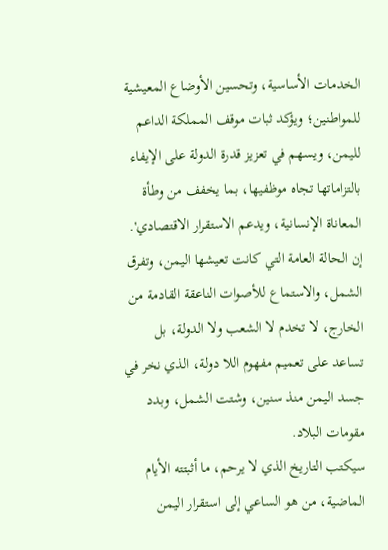الخدمات الأساسية، وتحسين الأوضاع المعيشية للمواطنين؛ ويؤكد ثبات موقف المملكة الداعم لليمن، ويسهم في تعزيز قدرة الدولة على الإيفاء بالتزاماتها تجاه موظفيها، بما يخفف من وطأة المعاناة الإنسانية، ويدعم الاستقرار الاقتصادي'.
إن الحالة العامة التي كانت تعيشها اليمن، وتفرق الشمل، والاستماع للأصوات الناعقة القادمة من الخارج، لا تخدم لا الشعب ولا الدولة، بل تساعد على تعميم مفهوم اللا دولة، الذي نخر في جسد اليمن منذ سنين، وشتت الشمل، وبدد مقومات البلاد.
سيكتب التاريخ الذي لا يرحم، ما أثبتته الأيام الماضية، من هو الساعي إلى استقرار اليمن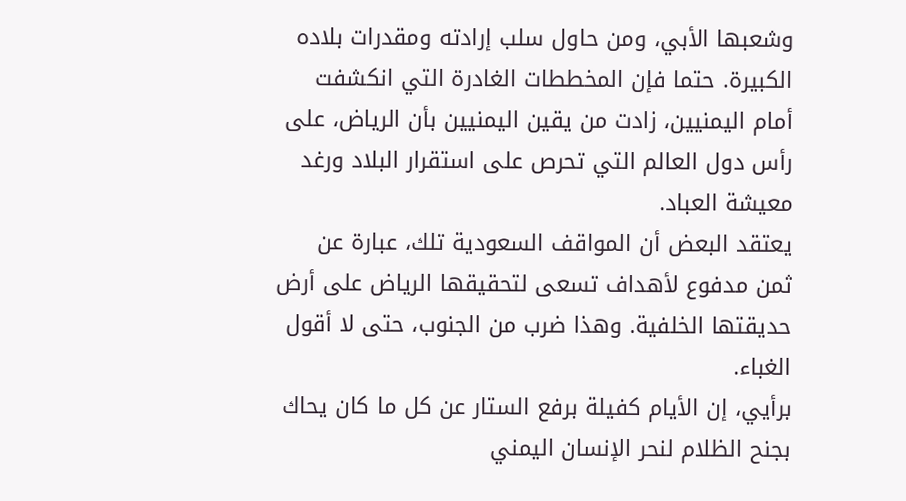وشعبها الأبي، ومن حاول سلب إرادته ومقدرات بلاده الكبيرة. حتما فإن المخططات الغادرة التي انكشفت أمام اليمنيين، زادت من يقين اليمنيين بأن الرياض، على رأس دول العالم التي تحرص على استقرار البلاد ورغد معيشة العباد.
يعتقد البعض أن المواقف السعودية تلك، عبارة عن ثمن مدفوع لأهداف تسعى لتحقيقها الرياض على أرض حديقتها الخلفية. وهذا ضرب من الجنوب، حتى لا أقول الغباء.
برأيي، إن الأيام كفيلة برفع الستار عن كل ما كان يحاك بجنح الظلام لنحر الإنسان اليمني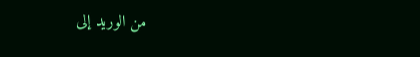من الوريد إلى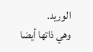الوريد.
وهي ذاتها أيضا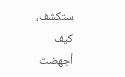ستكشف، كيف أجهضت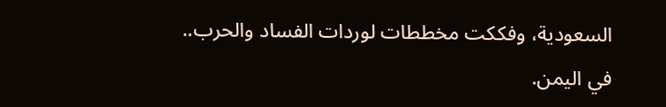السعودية، وفككت مخططات لوردات الفساد والحرب.. في اليمن.